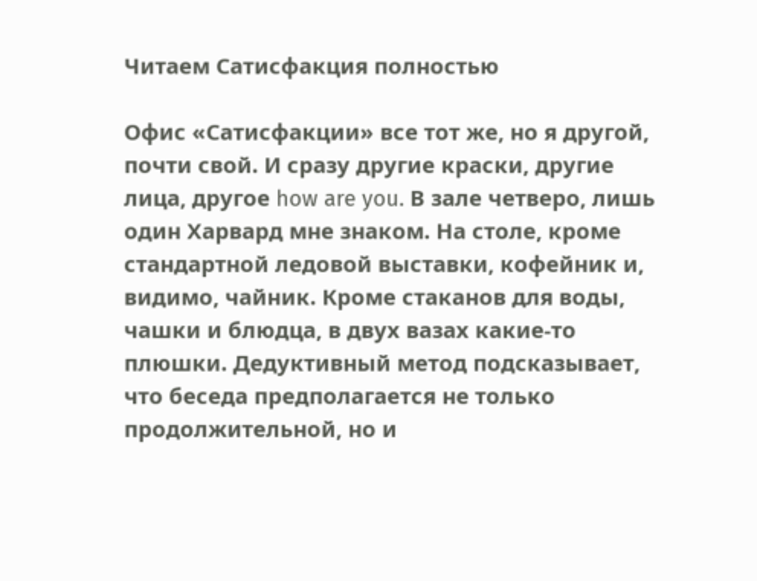Читаем Сатисфакция полностью

Офис «Сатисфакции» все тот же, но я другой, почти свой. И сразу другие краски, другие лица, другое how are you. В зале четверо, лишь один Харвард мне знаком. На столе, кроме стандартной ледовой выставки, кофейник и, видимо, чайник. Кроме стаканов для воды, чашки и блюдца, в двух вазах какие-то плюшки. Дедуктивный метод подсказывает, что беседа предполагается не только продолжительной, но и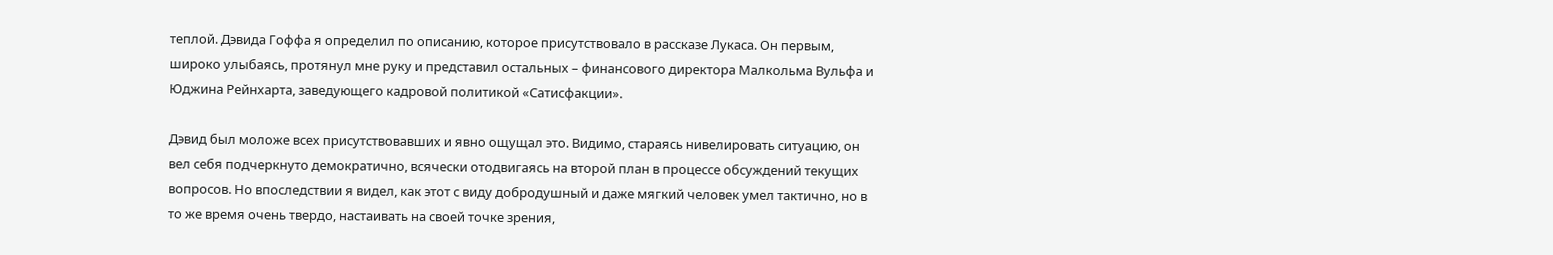теплой. Дэвида Гоффа я определил по описанию, которое присутствовало в рассказе Лукаса. Он первым, широко улыбаясь, протянул мне руку и представил остальных – финансового директора Малкольма Вульфа и Юджина Рейнхарта, заведующего кадровой политикой «Сатисфакции».

Дэвид был моложе всех присутствовавших и явно ощущал это. Видимо, стараясь нивелировать ситуацию, он вел себя подчеркнуто демократично, всячески отодвигаясь на второй план в процессе обсуждений текущих вопросов. Но впоследствии я видел, как этот с виду добродушный и даже мягкий человек умел тактично, но в то же время очень твердо, настаивать на своей точке зрения,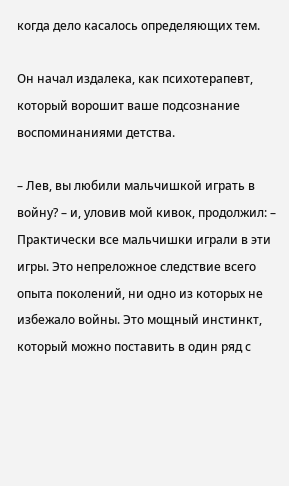когда дело касалось определяющих тем.

Он начал издалека, как психотерапевт, который ворошит ваше подсознание воспоминаниями детства.

– Лев, вы любили мальчишкой играть в войну? – и, уловив мой кивок, продолжил: – Практически все мальчишки играли в эти игры. Это непреложное следствие всего опыта поколений, ни одно из которых не избежало войны. Это мощный инстинкт, который можно поставить в один ряд с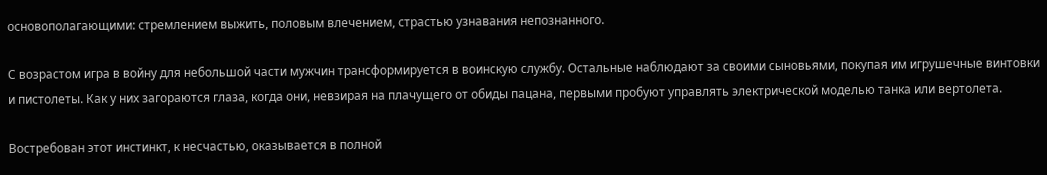основополагающими: стремлением выжить, половым влечением, страстью узнавания непознанного.

С возрастом игра в войну для небольшой части мужчин трансформируется в воинскую службу. Остальные наблюдают за своими сыновьями, покупая им игрушечные винтовки и пистолеты. Как у них загораются глаза, когда они, невзирая на плачущего от обиды пацана, первыми пробуют управлять электрической моделью танка или вертолета.

Востребован этот инстинкт, к несчастью, оказывается в полной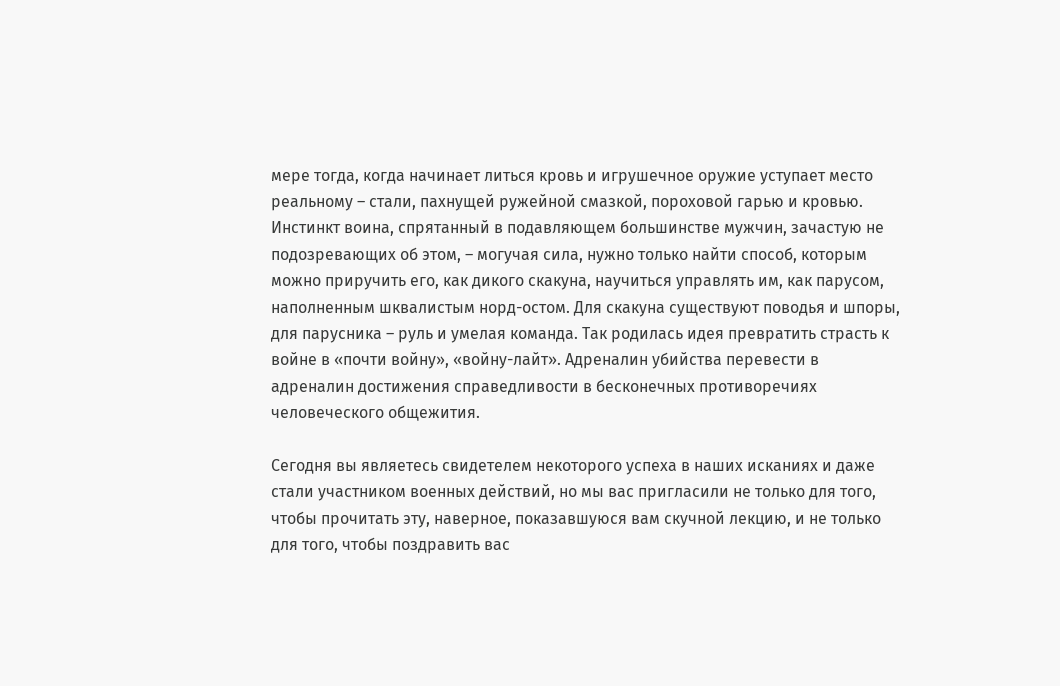мере тогда, когда начинает литься кровь и игрушечное оружие уступает место реальному – стали, пахнущей ружейной смазкой, пороховой гарью и кровью. Инстинкт воина, спрятанный в подавляющем большинстве мужчин, зачастую не подозревающих об этом, – могучая сила, нужно только найти способ, которым можно приручить его, как дикого скакуна, научиться управлять им, как парусом, наполненным шквалистым норд-остом. Для скакуна существуют поводья и шпоры, для парусника – руль и умелая команда. Так родилась идея превратить страсть к войне в «почти войну», «войну-лайт». Адреналин убийства перевести в адреналин достижения справедливости в бесконечных противоречиях человеческого общежития.

Сегодня вы являетесь свидетелем некоторого успеха в наших исканиях и даже стали участником военных действий, но мы вас пригласили не только для того, чтобы прочитать эту, наверное, показавшуюся вам скучной лекцию, и не только для того, чтобы поздравить вас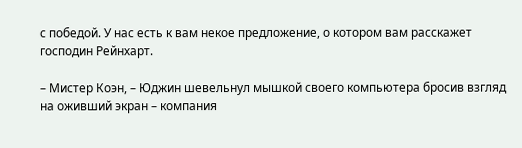с победой. У нас есть к вам некое предложение, о котором вам расскажет господин Рейнхарт.

– Мистер Коэн, – Юджин шевельнул мышкой своего компьютера бросив взгляд на оживший экран – компания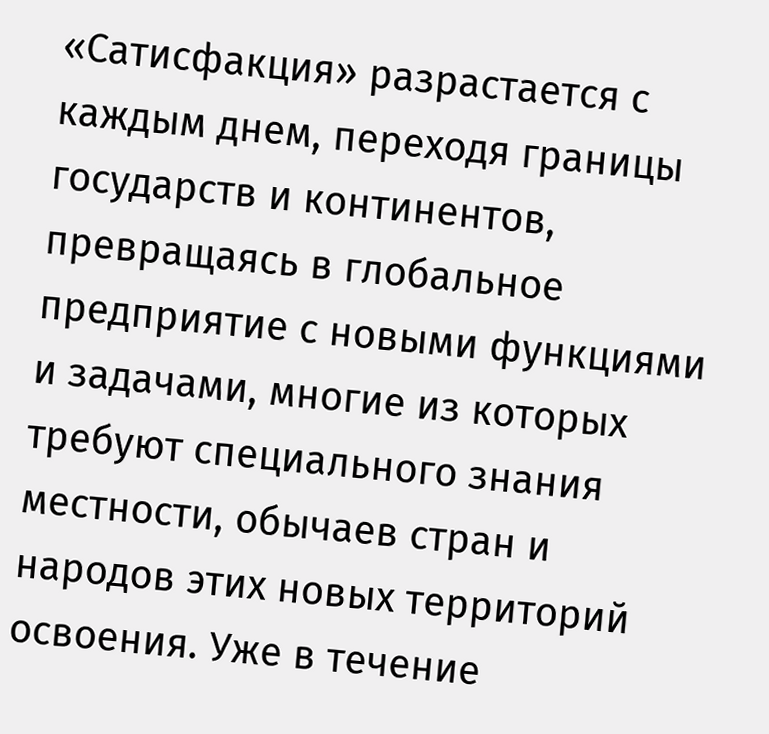«Сатисфакция» разрастается с каждым днем, переходя границы государств и континентов, превращаясь в глобальное предприятие с новыми функциями и задачами, многие из которых требуют специального знания местности, обычаев стран и народов этих новых территорий освоения. Уже в течение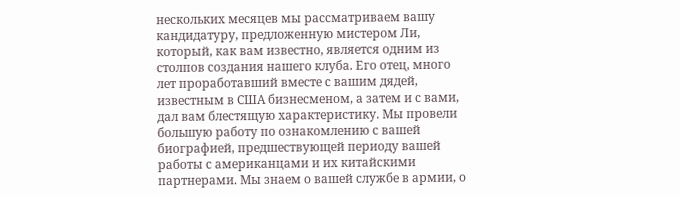нескольких месяцев мы рассматриваем вашу кандидатуру, предложенную мистером Ли, который, как вам известно, является одним из столпов создания нашего клуба. Его отец, много лет проработавший вместе с вашим дядей, известным в США бизнесменом, а затем и с вами, дал вам блестящую характеристику. Мы провели большую работу по ознакомлению с вашей биографией, предшествующей периоду вашей работы с американцами и их китайскими партнерами. Мы знаем о вашей службе в армии, о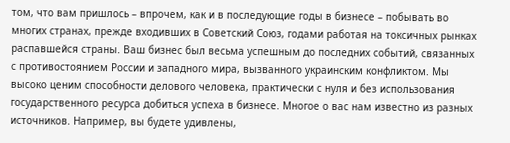том, что вам пришлось – впрочем, как и в последующие годы в бизнесе – побывать во многих странах, прежде входивших в Советский Союз, годами работая на токсичных рынках распавшейся страны. Ваш бизнес был весьма успешным до последних событий, связанных с противостоянием России и западного мира, вызванного украинским конфликтом. Мы высоко ценим способности делового человека, практически с нуля и без использования государственного ресурса добиться успеха в бизнесе. Многое о вас нам известно из разных источников. Например, вы будете удивлены,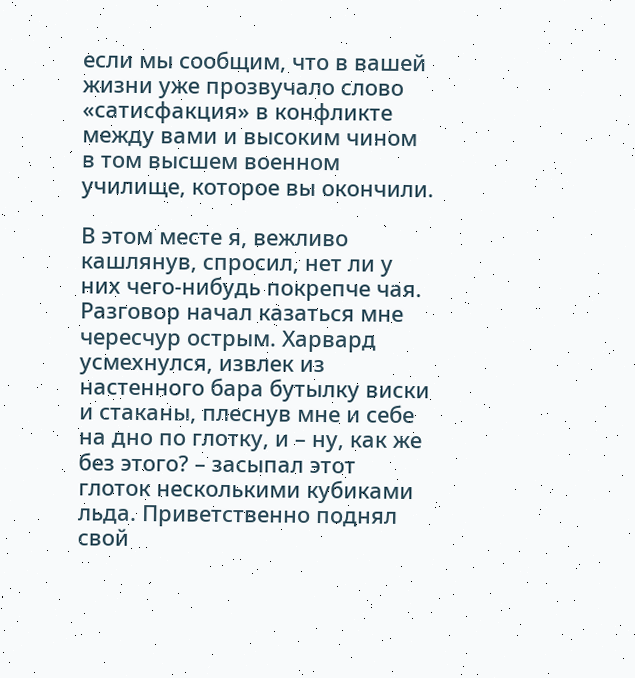если мы сообщим, что в вашей жизни уже прозвучало слово «сатисфакция» в конфликте между вами и высоким чином в том высшем военном училище, которое вы окончили.

В этом месте я, вежливо кашлянув, спросил, нет ли у них чего-нибудь покрепче чая. Разговор начал казаться мне чересчур острым. Харвард усмехнулся, извлек из настенного бара бутылку виски и стаканы, плеснув мне и себе на дно по глотку, и – ну, как же без этого? – засыпал этот глоток несколькими кубиками льда. Приветственно поднял свой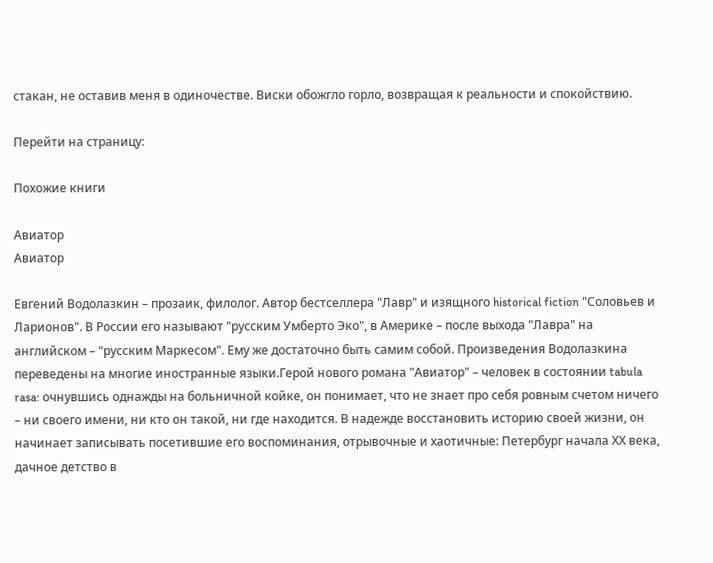стакан, не оставив меня в одиночестве. Виски обожгло горло, возвращая к реальности и спокойствию.

Перейти на страницу:

Похожие книги

Авиатор
Авиатор

Евгений Водолазкин – прозаик, филолог. Автор бестселлера "Лавр" и изящного historical fiction "Соловьев и Ларионов". В России его называют "русским Умберто Эко", в Америке – после выхода "Лавра" на английском – "русским Маркесом". Ему же достаточно быть самим собой. Произведения Водолазкина переведены на многие иностранные языки.Герой нового романа "Авиатор" – человек в состоянии tabula rasa: очнувшись однажды на больничной койке, он понимает, что не знает про себя ровным счетом ничего – ни своего имени, ни кто он такой, ни где находится. В надежде восстановить историю своей жизни, он начинает записывать посетившие его воспоминания, отрывочные и хаотичные: Петербург начала ХХ века, дачное детство в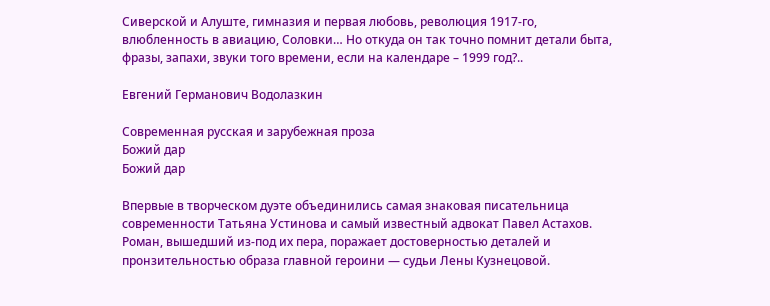Сиверской и Алуште, гимназия и первая любовь, революция 1917-го, влюбленность в авиацию, Соловки… Но откуда он так точно помнит детали быта, фразы, запахи, звуки того времени, если на календаре – 1999 год?..

Евгений Германович Водолазкин

Современная русская и зарубежная проза
Божий дар
Божий дар

Впервые в творческом дуэте объединились самая знаковая писательница современности Татьяна Устинова и самый известный адвокат Павел Астахов. Роман, вышедший из-под их пера, поражает достоверностью деталей и пронзительностью образа главной героини — судьи Лены Кузнецовой.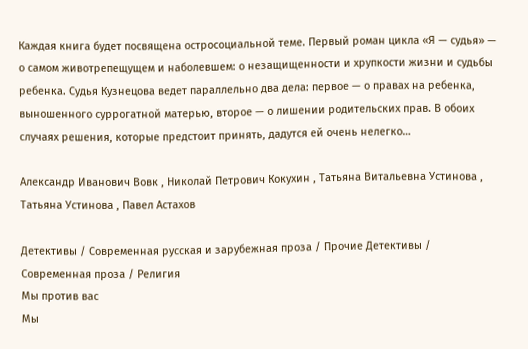Каждая книга будет посвящена остросоциальной теме. Первый роман цикла «Я — судья» — о самом животрепещущем и наболевшем: о незащищенности и хрупкости жизни и судьбы ребенка. Судья Кузнецова ведет параллельно два дела: первое — о правах на ребенка, выношенного суррогатной матерью, второе — о лишении родительских прав. В обоих случаях решения, которые предстоит принять, дадутся ей очень нелегко…

Александр Иванович Вовк , Николай Петрович Кокухин , Татьяна Витальевна Устинова , Татьяна Устинова , Павел Астахов

Детективы / Современная русская и зарубежная проза / Прочие Детективы / Современная проза / Религия
Мы против вас
Мы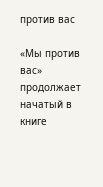против вас

«Мы против вас» продолжает начатый в книге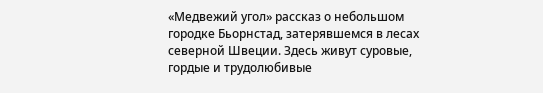«Медвежий угол» рассказ о небольшом городке Бьорнстад, затерявшемся в лесах северной Швеции. Здесь живут суровые, гордые и трудолюбивые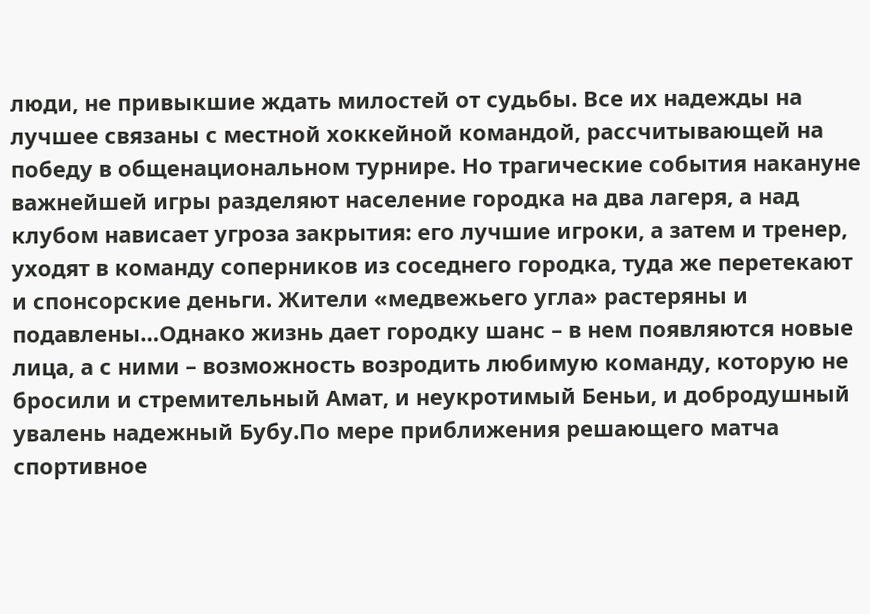люди, не привыкшие ждать милостей от судьбы. Все их надежды на лучшее связаны с местной хоккейной командой, рассчитывающей на победу в общенациональном турнире. Но трагические события накануне важнейшей игры разделяют население городка на два лагеря, а над клубом нависает угроза закрытия: его лучшие игроки, а затем и тренер, уходят в команду соперников из соседнего городка, туда же перетекают и спонсорские деньги. Жители «медвежьего угла» растеряны и подавлены…Однако жизнь дает городку шанс – в нем появляются новые лица, а с ними – возможность возродить любимую команду, которую не бросили и стремительный Амат, и неукротимый Беньи, и добродушный увалень надежный Бубу.По мере приближения решающего матча спортивное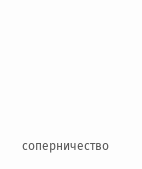соперничество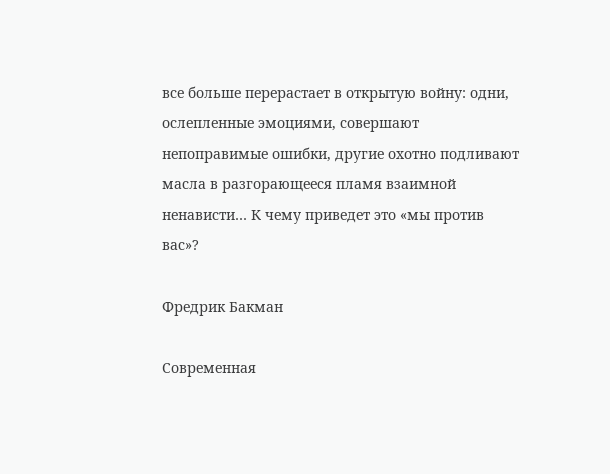все больше перерастает в открытую войну: одни, ослепленные эмоциями, совершают непоправимые ошибки, другие охотно подливают масла в разгорающееся пламя взаимной ненависти… К чему приведет это «мы против вас»?

Фредрик Бакман

Современная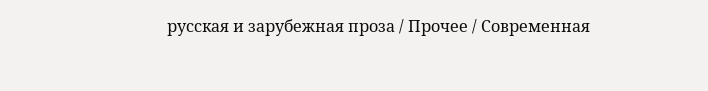русская и зарубежная проза / Прочее / Современная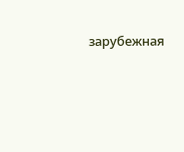зарубежная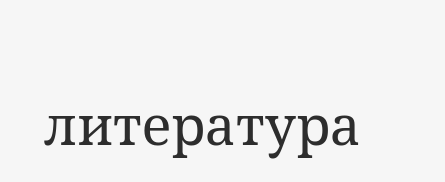литература